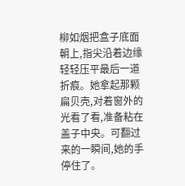柳如烟把盒子底面朝上,指尖沿着边缘轻轻压平最后一道折痕。她拿起那颗扁贝壳,对着窗外的光看了看,准备粘在盖子中央。可翻过来的一瞬间,她的手停住了。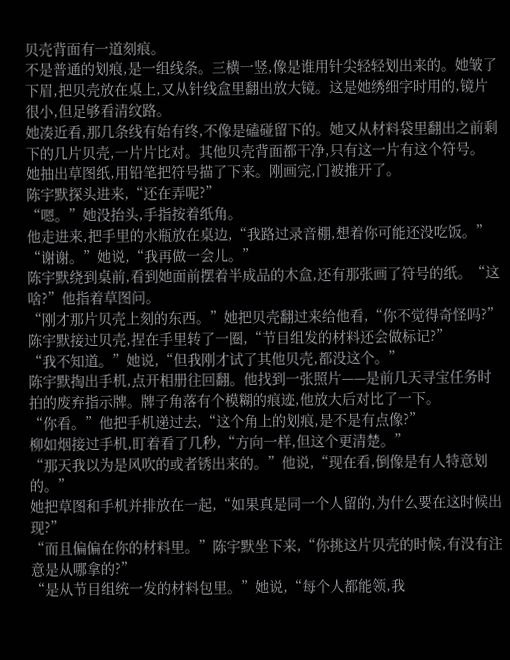贝壳背面有一道刻痕。
不是普通的划痕,是一组线条。三横一竖,像是谁用针尖轻轻划出来的。她皱了下眉,把贝壳放在桌上,又从针线盒里翻出放大镜。这是她绣细字时用的,镜片很小,但足够看清纹路。
她凑近看,那几条线有始有终,不像是磕碰留下的。她又从材料袋里翻出之前剩下的几片贝壳,一片片比对。其他贝壳背面都干净,只有这一片有这个符号。
她抽出草图纸,用铅笔把符号描了下来。刚画完,门被推开了。
陈宇默探头进来,“还在弄呢?”
“嗯。”她没抬头,手指按着纸角。
他走进来,把手里的水瓶放在桌边,“我路过录音棚,想着你可能还没吃饭。”
“谢谢。”她说,“我再做一会儿。”
陈宇默绕到桌前,看到她面前摆着半成品的木盒,还有那张画了符号的纸。“这啥?”他指着草图问。
“刚才那片贝壳上刻的东西。”她把贝壳翻过来给他看,“你不觉得奇怪吗?”
陈宇默接过贝壳,捏在手里转了一圈,“节目组发的材料还会做标记?”
“我不知道。”她说,“但我刚才试了其他贝壳,都没这个。”
陈宇默掏出手机,点开相册往回翻。他找到一张照片——是前几天寻宝任务时拍的废弃指示牌。牌子角落有个模糊的痕迹,他放大后对比了一下。
“你看。”他把手机递过去,“这个角上的划痕,是不是有点像?”
柳如烟接过手机,盯着看了几秒,“方向一样,但这个更清楚。”
“那天我以为是风吹的或者锈出来的。”他说,“现在看,倒像是有人特意划的。”
她把草图和手机并排放在一起,“如果真是同一个人留的,为什么要在这时候出现?”
“而且偏偏在你的材料里。”陈宇默坐下来,“你挑这片贝壳的时候,有没有注意是从哪拿的?”
“是从节目组统一发的材料包里。”她说,“每个人都能领,我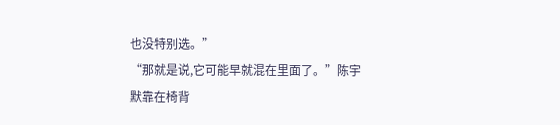也没特别选。”
“那就是说,它可能早就混在里面了。”陈宇默靠在椅背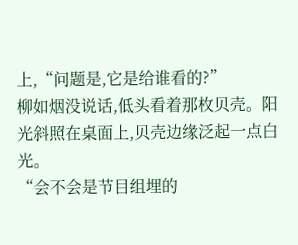上,“问题是,它是给谁看的?”
柳如烟没说话,低头看着那枚贝壳。阳光斜照在桌面上,贝壳边缘泛起一点白光。
“会不会是节目组埋的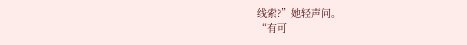线索?”她轻声问。
“有可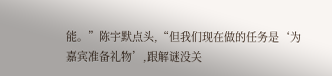能。”陈宇默点头,“但我们现在做的任务是‘为嘉宾准备礼物’,跟解谜没关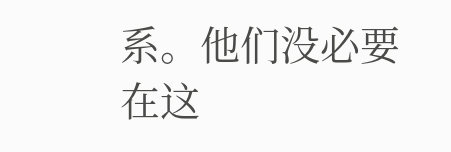系。他们没必要在这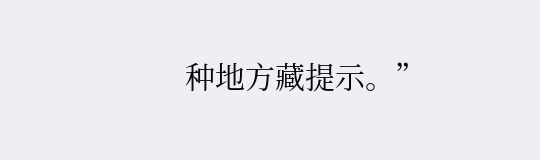种地方藏提示。”